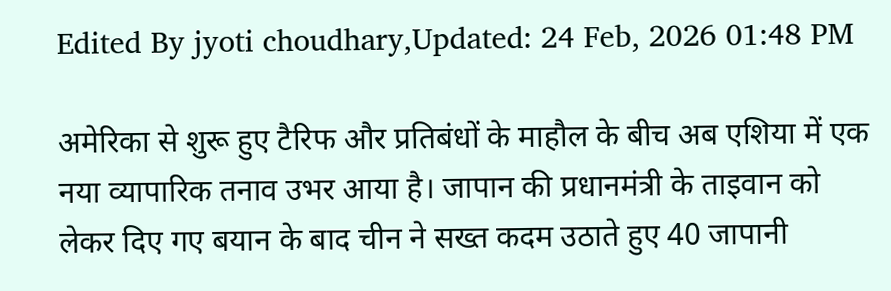Edited By jyoti choudhary,Updated: 24 Feb, 2026 01:48 PM

अमेरिका से शुरू हुए टैरिफ और प्रतिबंधों के माहौल के बीच अब एशिया में एक नया व्यापारिक तनाव उभर आया है। जापान की प्रधानमंत्री के ताइवान को लेकर दिए गए बयान के बाद चीन ने सख्त कदम उठाते हुए 40 जापानी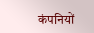कंपनियों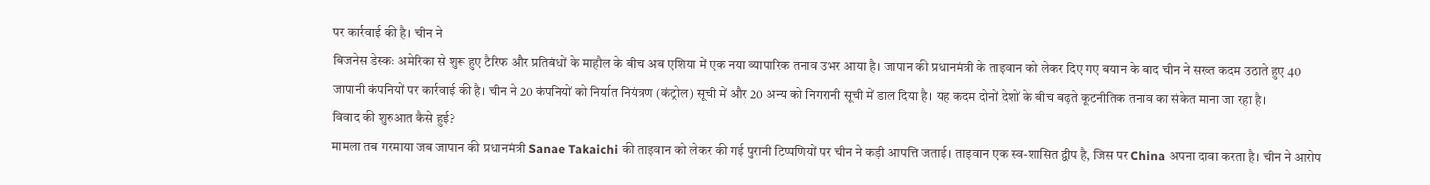पर कार्रवाई की है। चीन ने
बिजनेस डेस्कः अमेरिका से शुरू हुए टैरिफ और प्रतिबंधों के माहौल के बीच अब एशिया में एक नया व्यापारिक तनाव उभर आया है। जापान की प्रधानमंत्री के ताइवान को लेकर दिए गए बयान के बाद चीन ने सख्त कदम उठाते हुए 40 जापानी कंपनियों पर कार्रवाई की है। चीन ने 20 कंपनियों को निर्यात नियंत्रण (कंट्रोल) सूची में और 20 अन्य को निगरानी सूची में डाल दिया है। यह कदम दोनों देशों के बीच बढ़ते कूटनीतिक तनाव का संकेत माना जा रहा है।
विवाद की शुरुआत कैसे हुई?
मामला तब गरमाया जब जापान की प्रधानमंत्री Sanae Takaichi की ताइवान को लेकर की गई पुरानी टिप्पणियों पर चीन ने कड़ी आपत्ति जताई। ताइवान एक स्व-शासित द्वीप है, जिस पर China अपना दावा करता है। चीन ने आरोप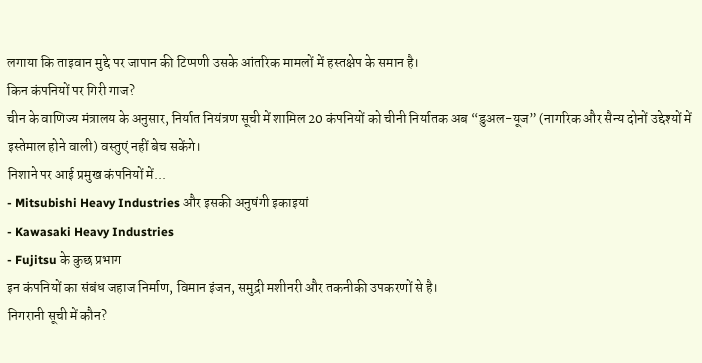लगाया कि ताइवान मुद्दे पर जापान की टिप्पणी उसके आंतरिक मामलों में हस्तक्षेप के समान है।
किन कंपनियों पर गिरी गाज?
चीन के वाणिज्य मंत्रालय के अनुसार, निर्यात नियंत्रण सूची में शामिल 20 कंपनियों को चीनी निर्यातक अब “डुअल-यूज” (नागरिक और सैन्य दोनों उद्देश्यों में इस्तेमाल होने वाली) वस्तुएं नहीं बेच सकेंगे।
निशाने पर आई प्रमुख कंपनियों में...
- Mitsubishi Heavy Industries और इसकी अनुषंगी इकाइयां
- Kawasaki Heavy Industries
- Fujitsu के कुछ प्रभाग
इन कंपनियों का संबंध जहाज निर्माण, विमान इंजन, समुद्री मशीनरी और तकनीकी उपकरणों से है।
निगरानी सूची में कौन?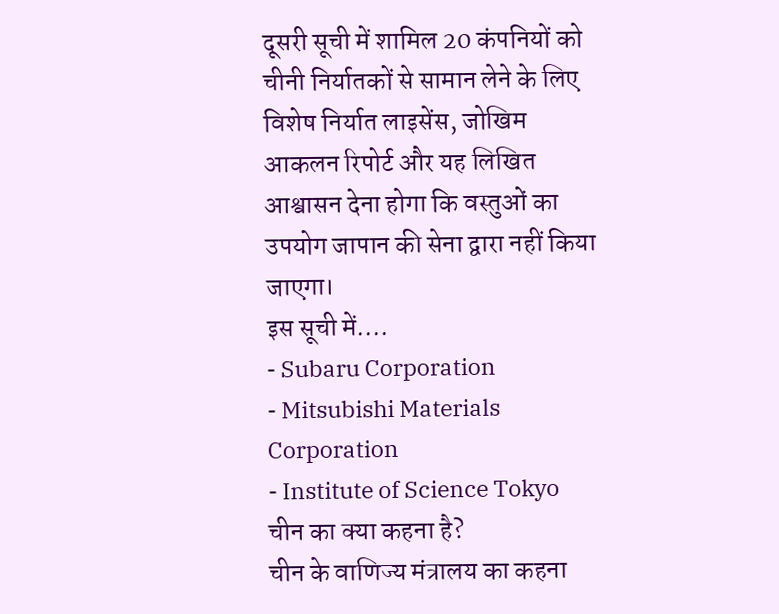दूसरी सूची में शामिल 20 कंपनियों को चीनी निर्यातकों से सामान लेने के लिए विशेष निर्यात लाइसेंस, जोखिम आकलन रिपोर्ट और यह लिखित आश्वासन देना होगा कि वस्तुओं का उपयोग जापान की सेना द्वारा नहीं किया जाएगा।
इस सूची में....
- Subaru Corporation
- Mitsubishi Materials Corporation
- Institute of Science Tokyo
चीन का क्या कहना है?
चीन के वाणिज्य मंत्रालय का कहना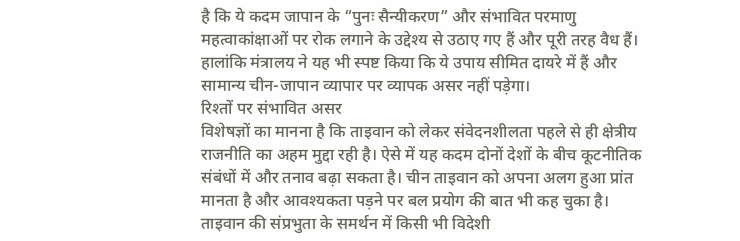है कि ये कदम जापान के “पुनः सैन्यीकरण” और संभावित परमाणु महत्वाकांक्षाओं पर रोक लगाने के उद्देश्य से उठाए गए हैं और पूरी तरह वैध हैं। हालांकि मंत्रालय ने यह भी स्पष्ट किया कि ये उपाय सीमित दायरे में हैं और सामान्य चीन-जापान व्यापार पर व्यापक असर नहीं पड़ेगा।
रिश्तों पर संभावित असर
विशेषज्ञों का मानना है कि ताइवान को लेकर संवेदनशीलता पहले से ही क्षेत्रीय राजनीति का अहम मुद्दा रही है। ऐसे में यह कदम दोनों देशों के बीच कूटनीतिक संबंधों में और तनाव बढ़ा सकता है। चीन ताइवान को अपना अलग हुआ प्रांत मानता है और आवश्यकता पड़ने पर बल प्रयोग की बात भी कह चुका है। ताइवान की संप्रभुता के समर्थन में किसी भी विदेशी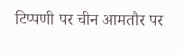टिप्पणी पर चीन आमतौर पर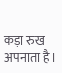कड़ा रुख अपनाता है।